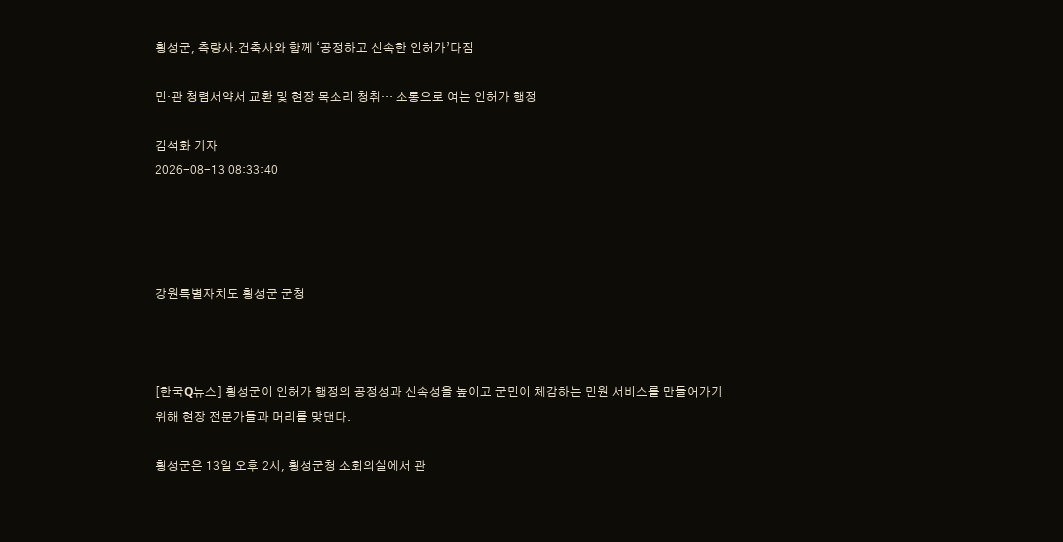횡성군, 측량사․건축사와 함께 ‘공정하고 신속한 인허가’다짐

민·관 청렴서약서 교환 및 현장 목소리 청취… 소통으로 여는 인허가 행정

김석화 기자
2026-08-13 08:33:40




강원특별자치도 횡성군 군청



[한국Q뉴스] 횡성군이 인허가 행정의 공정성과 신속성을 높이고 군민이 체감하는 민원 서비스를 만들어가기 위해 현장 전문가들과 머리를 맞댄다.

횡성군은 13일 오후 2시, 횡성군청 소회의실에서 관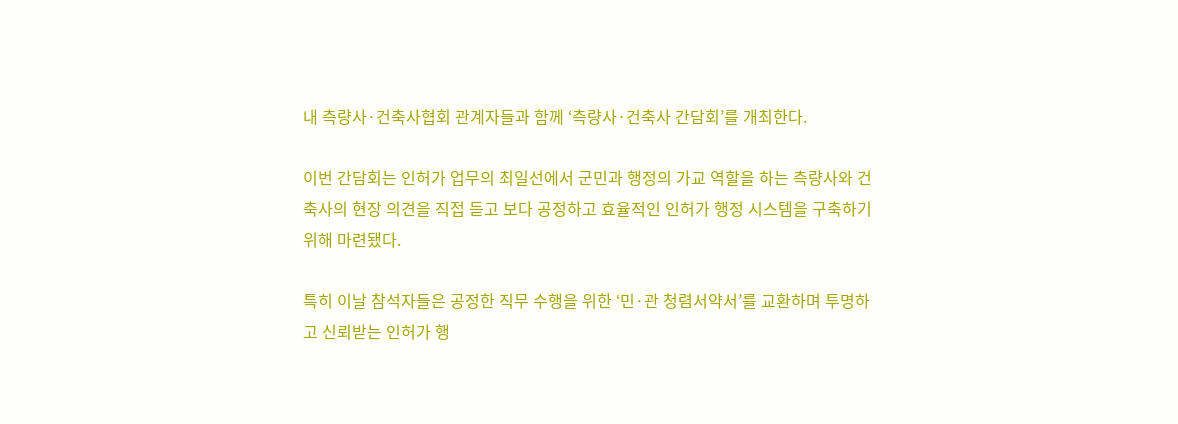내 측량사·건축사협회 관계자들과 함께 ‘측량사·건축사 간담회’를 개최한다.

이번 간담회는 인허가 업무의 최일선에서 군민과 행정의 가교 역할을 하는 측량사와 건축사의 현장 의견을 직접 듣고 보다 공정하고 효율적인 인허가 행정 시스템을 구축하기 위해 마련됐다.

특히 이날 참석자들은 공정한 직무 수행을 위한 ‘민·관 청렴서약서’를 교환하며 투명하고 신뢰받는 인허가 행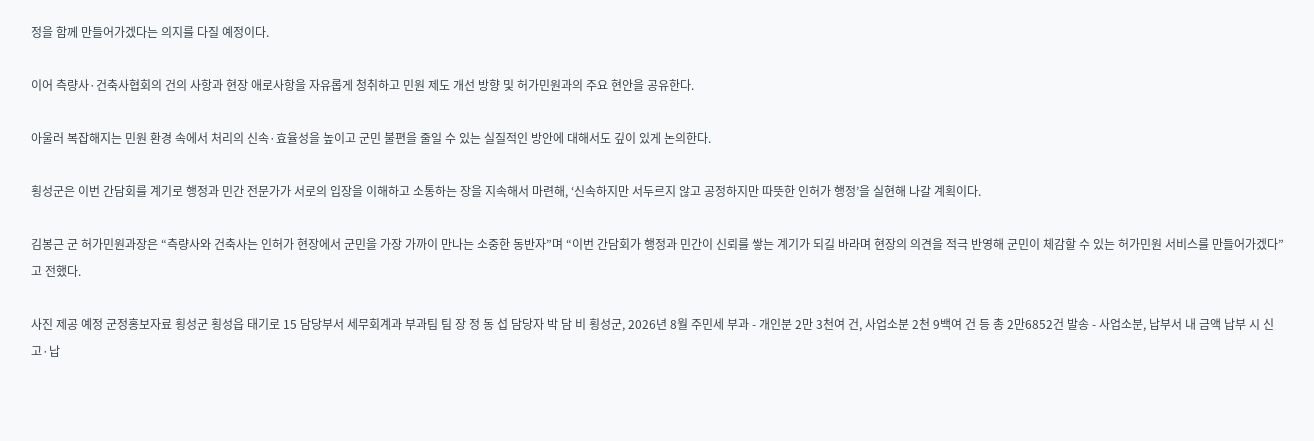정을 함께 만들어가겠다는 의지를 다질 예정이다.

이어 측량사·건축사협회의 건의 사항과 현장 애로사항을 자유롭게 청취하고 민원 제도 개선 방향 및 허가민원과의 주요 현안을 공유한다.

아울러 복잡해지는 민원 환경 속에서 처리의 신속·효율성을 높이고 군민 불편을 줄일 수 있는 실질적인 방안에 대해서도 깊이 있게 논의한다.

횡성군은 이번 간담회를 계기로 행정과 민간 전문가가 서로의 입장을 이해하고 소통하는 장을 지속해서 마련해, ‘신속하지만 서두르지 않고 공정하지만 따뜻한 인허가 행정’을 실현해 나갈 계획이다.

김봉근 군 허가민원과장은 “측량사와 건축사는 인허가 현장에서 군민을 가장 가까이 만나는 소중한 동반자”며 “이번 간담회가 행정과 민간이 신뢰를 쌓는 계기가 되길 바라며 현장의 의견을 적극 반영해 군민이 체감할 수 있는 허가민원 서비스를 만들어가겠다”고 전했다.

사진 제공 예정 군정홍보자료 횡성군 횡성읍 태기로 15 담당부서 세무회계과 부과팀 팀 장 정 동 섭 담당자 박 담 비 횡성군, 2026년 8월 주민세 부과 - 개인분 2만 3천여 건, 사업소분 2천 9백여 건 등 총 2만6852건 발송 - 사업소분, 납부서 내 금액 납부 시 신고·납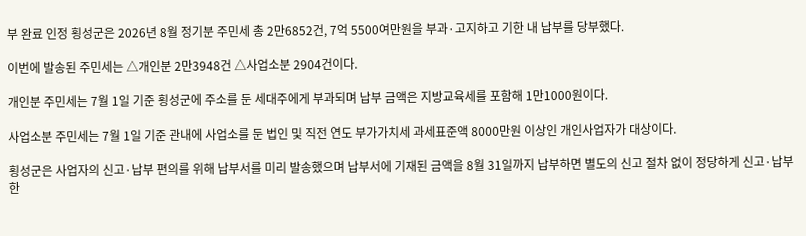부 완료 인정 횡성군은 2026년 8월 정기분 주민세 총 2만6852건, 7억 5500여만원을 부과·고지하고 기한 내 납부를 당부했다.

이번에 발송된 주민세는 △개인분 2만3948건 △사업소분 2904건이다.

개인분 주민세는 7월 1일 기준 횡성군에 주소를 둔 세대주에게 부과되며 납부 금액은 지방교육세를 포함해 1만1000원이다.

사업소분 주민세는 7월 1일 기준 관내에 사업소를 둔 법인 및 직전 연도 부가가치세 과세표준액 8000만원 이상인 개인사업자가 대상이다.

횡성군은 사업자의 신고·납부 편의를 위해 납부서를 미리 발송했으며 납부서에 기재된 금액을 8월 31일까지 납부하면 별도의 신고 절차 없이 정당하게 신고·납부한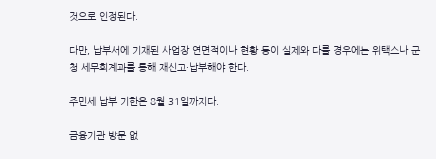것으로 인정된다.

다만, 납부서에 기재된 사업장 연면적이나 현황 등이 실제와 다를 경우에는 위택스나 군청 세무회계과를 통해 재신고·납부해야 한다.

주민세 납부 기한은 8월 31일까지다.

금융기관 방문 없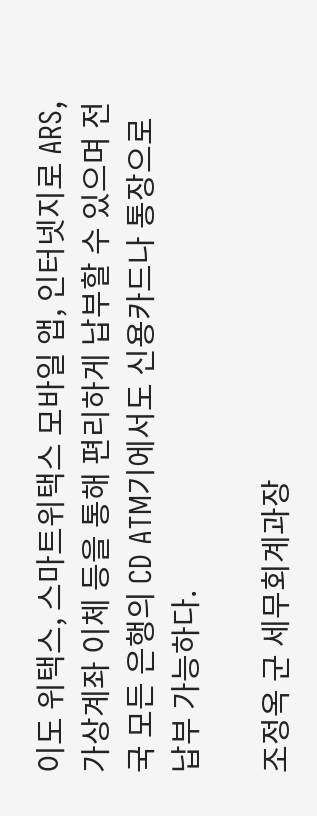이도 위택스, 스마트위택스 모바일 앱, 인터넷지로 ARS, 가상계좌 이체 등을 통해 편리하게 납부할 수 있으며 전국 모든 은행의 CD ATM기에서도 신용카드나 통장으로 납부 가능하다.

조정옥 군 세무회계과장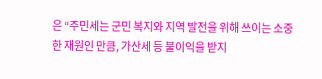은 “주민세는 군민 복지와 지역 발전을 위해 쓰이는 소중한 재원인 만큼, 가산세 등 불이익을 받지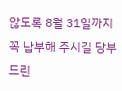않도록 8월 31일까지 꼭 납부해 주시길 당부드린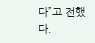다”고 전했다.